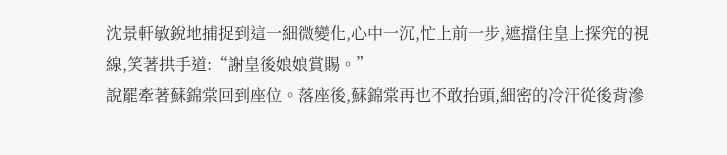沈景軒敏銳地捕捉到這一細微變化,心中一沉,忙上前一步,遮擋住皇上探究的視線,笑著拱手道:“謝皇後娘娘賞賜。”
說罷牽著蘇錦棠回到座位。落座後,蘇錦棠再也不敢抬頭,細密的冷汗從後背滲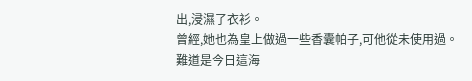出,浸濕了衣衫。
曾經,她也為皇上做過一些香囊帕子,可他從未使用過。
難道是今日這海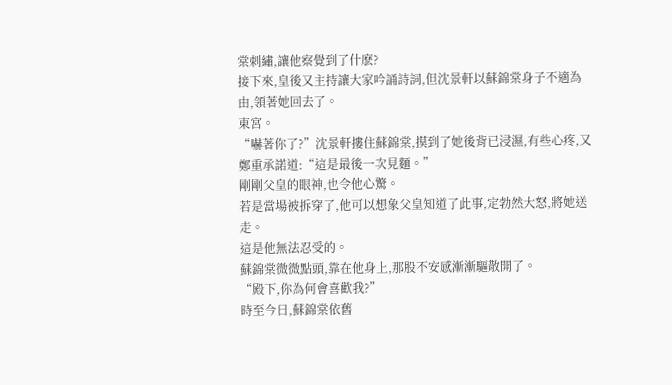棠刺繡,讓他察覺到了什麽?
接下來,皇後又主持讓大家吟誦詩詞,但沈景軒以蘇錦棠身子不適為由,領著她回去了。
東宮。
“嚇著你了?”沈景軒摟住蘇錦棠,摸到了她後背已浸濕,有些心疼,又鄭重承諾道:“這是最後一次見麵。”
剛剛父皇的眼神,也令他心驚。
若是當場被拆穿了,他可以想象父皇知道了此事,定勃然大怒,將她送走。
這是他無法忍受的。
蘇錦棠微微點頭,靠在他身上,那股不安感漸漸驅散開了。
“殿下,你為何會喜歡我?”
時至今日,蘇錦棠依舊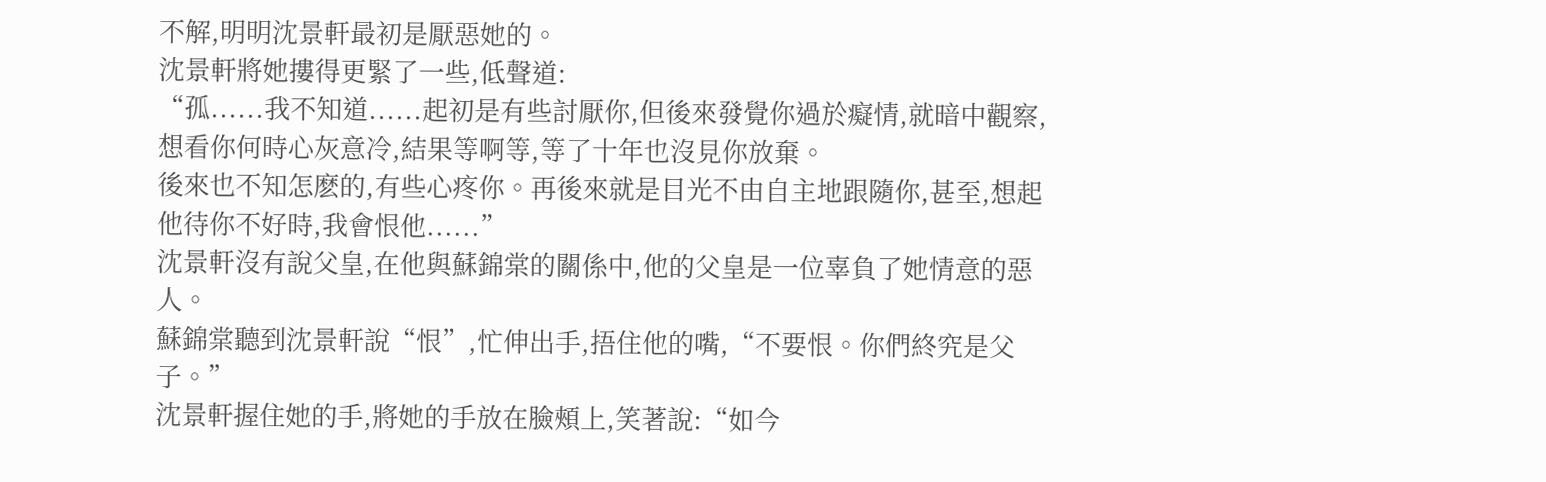不解,明明沈景軒最初是厭惡她的。
沈景軒將她摟得更緊了一些,低聲道:
“孤......我不知道......起初是有些討厭你,但後來發覺你過於癡情,就暗中觀察,想看你何時心灰意冷,結果等啊等,等了十年也沒見你放棄。
後來也不知怎麽的,有些心疼你。再後來就是目光不由自主地跟隨你,甚至,想起他待你不好時,我會恨他......”
沈景軒沒有說父皇,在他與蘇錦棠的關係中,他的父皇是一位辜負了她情意的惡人。
蘇錦棠聽到沈景軒說“恨”,忙伸出手,捂住他的嘴,“不要恨。你們終究是父子。”
沈景軒握住她的手,將她的手放在臉頰上,笑著說:“如今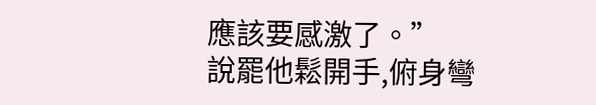應該要感激了。”
說罷他鬆開手,俯身彎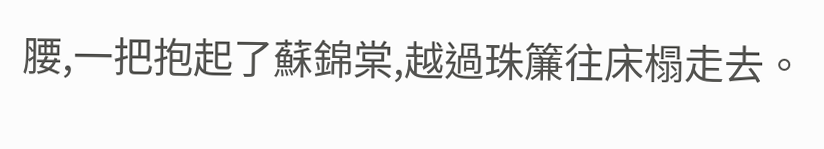腰,一把抱起了蘇錦棠,越過珠簾往床榻走去。